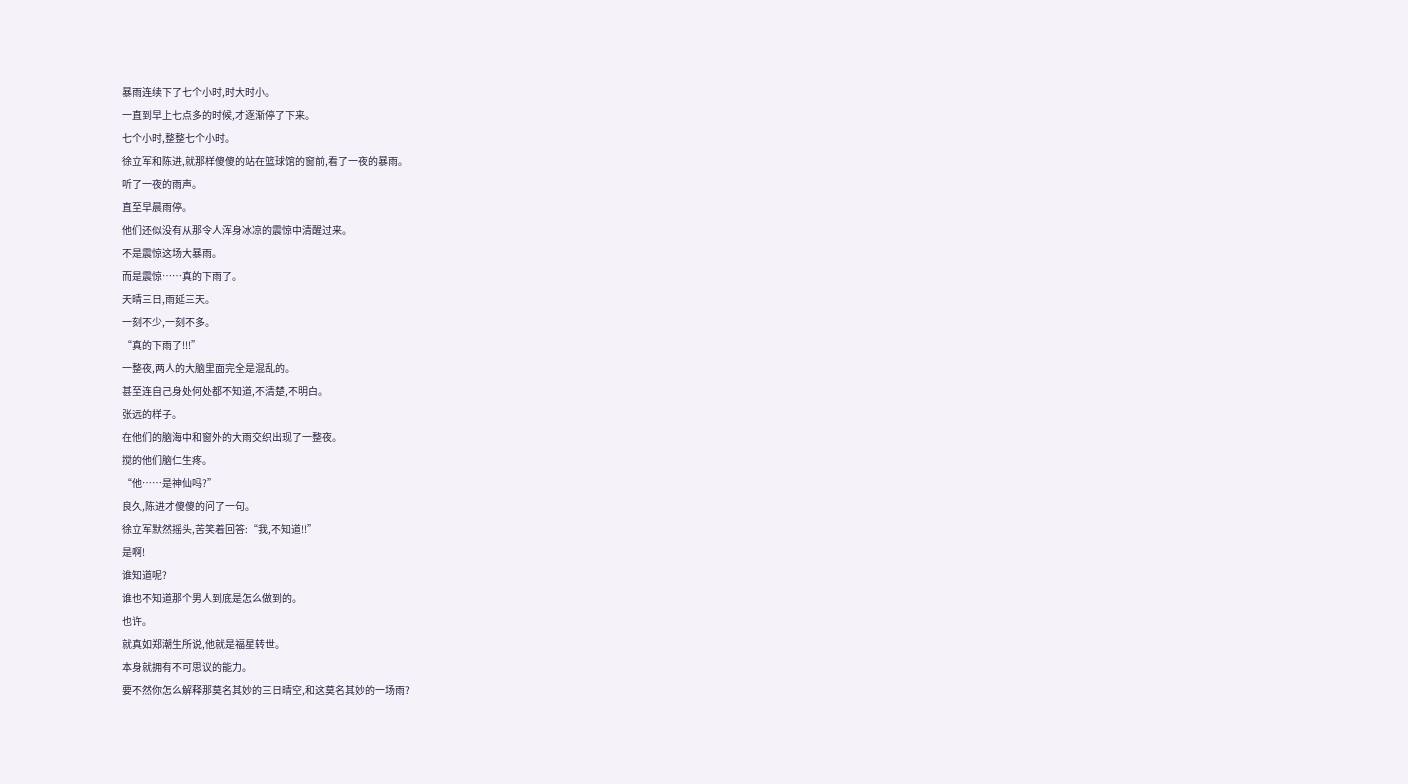暴雨连续下了七个小时,时大时小。
一直到早上七点多的时候,才逐渐停了下来。
七个小时,整整七个小时。
徐立军和陈进,就那样傻傻的站在篮球馆的窗前,看了一夜的暴雨。
听了一夜的雨声。
直至早晨雨停。
他们还似没有从那令人浑身冰凉的震惊中清醒过来。
不是震惊这场大暴雨。
而是震惊……真的下雨了。
天晴三日,雨延三天。
一刻不少,一刻不多。
“真的下雨了!!!”
一整夜,两人的大脑里面完全是混乱的。
甚至连自己身处何处都不知道,不清楚,不明白。
张远的样子。
在他们的脑海中和窗外的大雨交织出现了一整夜。
搅的他们脑仁生疼。
“他……是神仙吗?”
良久,陈进才傻傻的问了一句。
徐立军默然摇头,苦笑着回答:“我,不知道!!”
是啊!
谁知道呢?
谁也不知道那个男人到底是怎么做到的。
也许。
就真如郑潮生所说,他就是福星转世。
本身就拥有不可思议的能力。
要不然你怎么解释那莫名其妙的三日晴空,和这莫名其妙的一场雨?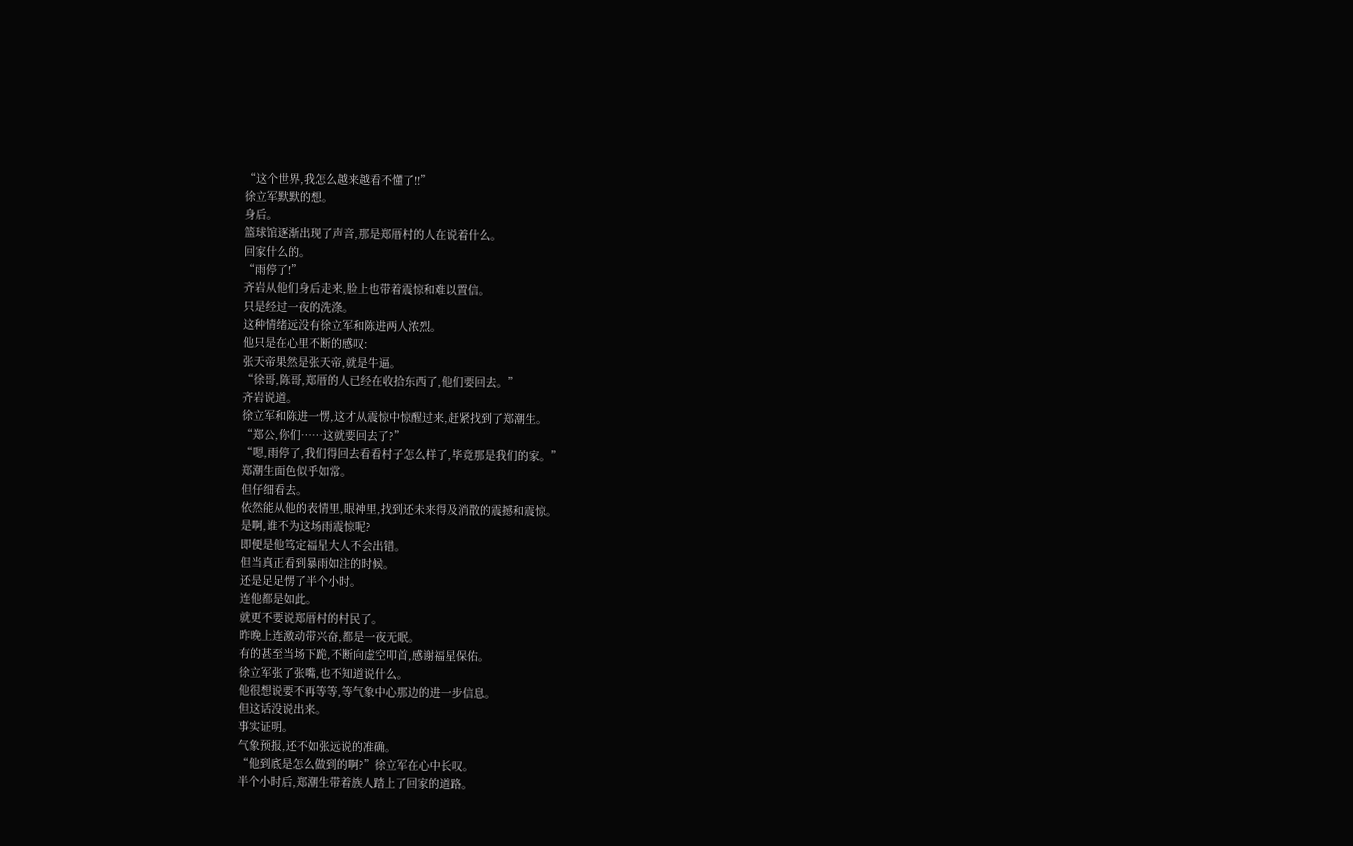“这个世界,我怎么越来越看不懂了!!”
徐立军默默的想。
身后。
篮球馆逐渐出现了声音,那是郑厝村的人在说着什么。
回家什么的。
“雨停了!”
齐岩从他们身后走来,脸上也带着震惊和难以置信。
只是经过一夜的洗涤。
这种情绪远没有徐立军和陈进两人浓烈。
他只是在心里不断的感叹:
张天帝果然是张天帝,就是牛逼。
“徐哥,陈哥,郑厝的人已经在收拾东西了,他们要回去。”
齐岩说道。
徐立军和陈进一愣,这才从震惊中惊醒过来,赶紧找到了郑潮生。
“郑公,你们……这就要回去了?”
“嗯,雨停了,我们得回去看看村子怎么样了,毕竟那是我们的家。”
郑潮生面色似乎如常。
但仔细看去。
依然能从他的表情里,眼神里,找到还未来得及消散的震撼和震惊。
是啊,谁不为这场雨震惊呢?
即便是他笃定福星大人不会出错。
但当真正看到暴雨如注的时候。
还是足足愣了半个小时。
连他都是如此。
就更不要说郑厝村的村民了。
昨晚上连激动带兴奋,都是一夜无眠。
有的甚至当场下跪,不断向虚空叩首,感谢福星保佑。
徐立军张了张嘴,也不知道说什么。
他很想说要不再等等,等气象中心那边的进一步信息。
但这话没说出来。
事实证明。
气象预报,还不如张远说的准确。
“他到底是怎么做到的啊?”徐立军在心中长叹。
半个小时后,郑潮生带着族人踏上了回家的道路。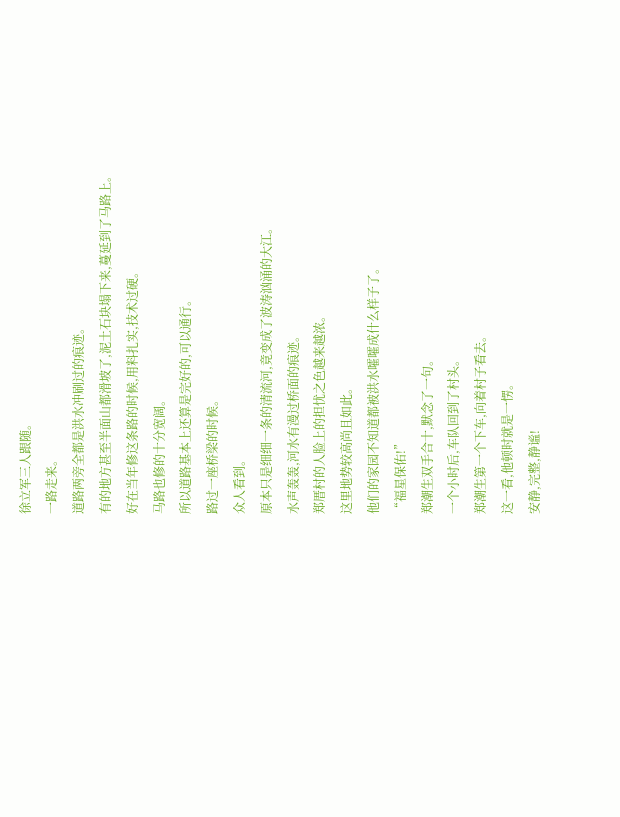徐立军三人跟随。
一路走来。
道路两旁全都是洪水冲刷过的痕迹。
有的地方甚至半面山都滑坡了,泥土石块塌下来,蔓延到了马路上。
好在当年修这条路的时候,用料扎实,技术过硬。
马路也修的十分宽阔。
所以道路基本上还算是完好的,可以通行。
路过一座桥梁的时候。
众人看到。
原本只是细细一条的清流河,竟变成了波涛汹涌的大江。
水声轰轰,河水有漫过桥面的痕迹。
郑厝村的人脸上的担忧之色越来越浓。
这里地势较高尚且如此。
他们的家园不知道都被洪水嚯嚯成什么样子了。
“福星保佑!”
郑潮生双手合十,默念了一句。
一个小时后,车队回到了村头。
郑潮生第一个下车,向着村子看去。
这一看,他顿时就是一愣。
安静,完整,静谧!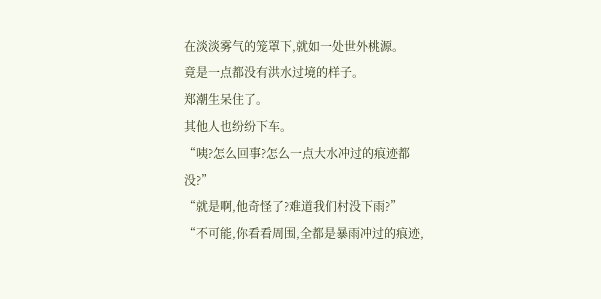在淡淡雾气的笼罩下,就如一处世外桃源。
竟是一点都没有洪水过境的样子。
郑潮生呆住了。
其他人也纷纷下车。
“咦?怎么回事?怎么一点大水冲过的痕迹都没?”
“就是啊,他奇怪了?难道我们村没下雨?”
“不可能,你看看周围,全都是暴雨冲过的痕迹,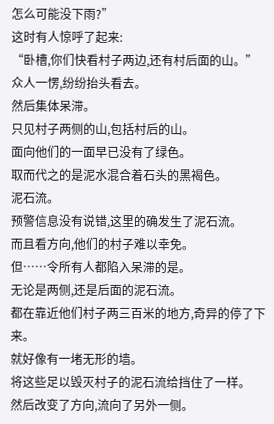怎么可能没下雨?”
这时有人惊呼了起来:
“卧槽,你们快看村子两边,还有村后面的山。”
众人一愣,纷纷抬头看去。
然后集体呆滞。
只见村子两侧的山,包括村后的山。
面向他们的一面早已没有了绿色。
取而代之的是泥水混合着石头的黑褐色。
泥石流。
预警信息没有说错,这里的确发生了泥石流。
而且看方向,他们的村子难以幸免。
但……令所有人都陷入呆滞的是。
无论是两侧,还是后面的泥石流。
都在靠近他们村子两三百米的地方,奇异的停了下来。
就好像有一堵无形的墙。
将这些足以毁灭村子的泥石流给挡住了一样。
然后改变了方向,流向了另外一侧。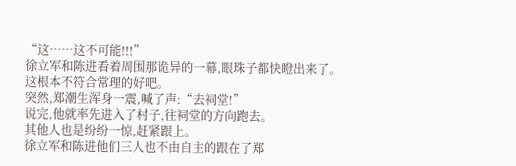“这……这不可能!!!”
徐立军和陈进看着周围那诡异的一幕,眼珠子都快瞪出来了。
这根本不符合常理的好吧。
突然,郑潮生浑身一震,喊了声:“去祠堂!”
说完,他就率先进入了村子,往祠堂的方向跑去。
其他人也是纷纷一惊,赶紧跟上。
徐立军和陈进他们三人也不由自主的跟在了郑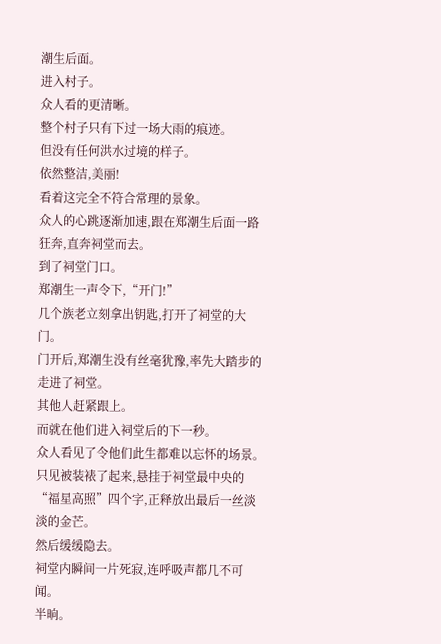潮生后面。
进入村子。
众人看的更清晰。
整个村子只有下过一场大雨的痕迹。
但没有任何洪水过境的样子。
依然整洁,美丽!
看着这完全不符合常理的景象。
众人的心跳逐渐加速,跟在郑潮生后面一路狂奔,直奔祠堂而去。
到了祠堂门口。
郑潮生一声令下,“开门!”
几个族老立刻拿出钥匙,打开了祠堂的大门。
门开后,郑潮生没有丝毫犹豫,率先大踏步的走进了祠堂。
其他人赶紧跟上。
而就在他们进入祠堂后的下一秒。
众人看见了令他们此生都难以忘怀的场景。
只见被装裱了起来,悬挂于祠堂最中央的“福星高照”四个字,正释放出最后一丝淡淡的金芒。
然后缓缓隐去。
祠堂内瞬间一片死寂,连呼吸声都几不可闻。
半晌。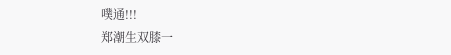噗通!!!
郑潮生双膝一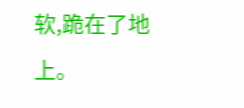软,跪在了地上。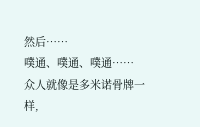然后……
噗通、噗通、噗通……
众人就像是多米诺骨牌一样,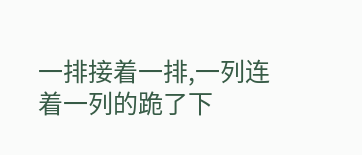一排接着一排,一列连着一列的跪了下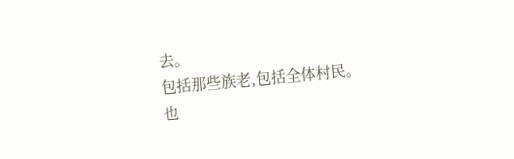去。
包括那些族老,包括全体村民。
也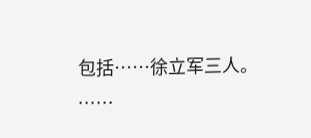包括……徐立军三人。
……